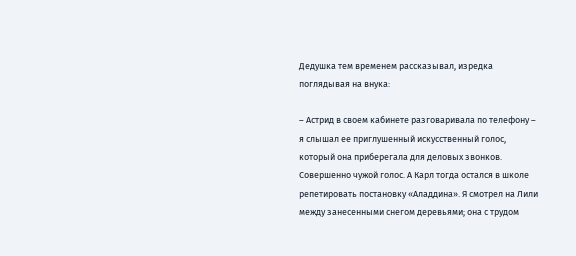Дедушка тем временем рассказывал, изредка поглядывая на внука:

– Астрид в своем кабинете разговаривала по телефону – я слышал ее приглушенный искусственный голос, который она приберегала для деловых звонков. Совершенно чужой голос. А Карл тогда остался в школе репетировать постановку «Аладдина». Я смотрел на Лили между занесенными снегом деревьями; она с трудом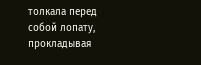толкала перед собой лопату, прокладывая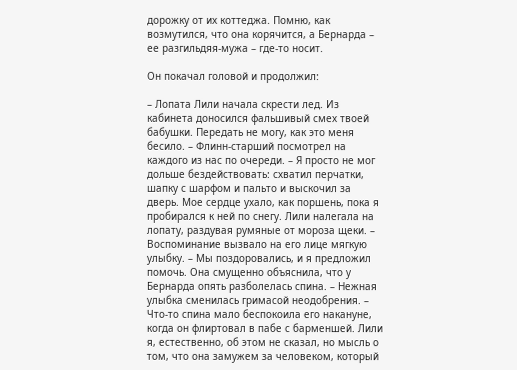дорожку от их коттеджа. Помню, как возмутился, что она корячится, а Бернарда – ее разгильдяя-мужа – где-то носит.

Он покачал головой и продолжил:

– Лопата Лили начала скрести лед. Из кабинета доносился фальшивый смех твоей бабушки. Передать не могу, как это меня бесило. – Флинн-старший посмотрел на каждого из нас по очереди. – Я просто не мог дольше бездействовать: схватил перчатки, шапку с шарфом и пальто и выскочил за дверь. Мое сердце ухало, как поршень, пока я пробирался к ней по снегу. Лили налегала на лопату, раздувая румяные от мороза щеки. – Воспоминание вызвало на его лице мягкую улыбку. – Мы поздоровались, и я предложил помочь. Она смущенно объяснила, что у Бернарда опять разболелась спина. – Нежная улыбка сменилась гримасой неодобрения. – Что-то спина мало беспокоила его накануне, когда он флиртовал в пабе с барменшей. Лили я, естественно, об этом не сказал, но мысль о том, что она замужем за человеком, который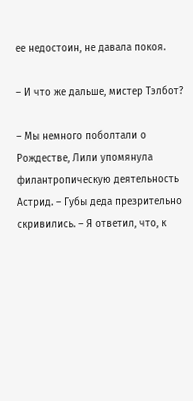ее недостоин, не давала покоя.

– И что же дальше, мистер Тэлбот?

– Мы немного поболтали о Рождестве, Лили упомянула филантропическую деятельность Астрид. – Губы деда презрительно скривились. – Я ответил, что, к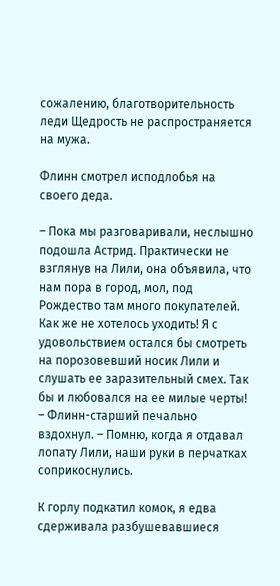сожалению, благотворительность леди Щедрость не распространяется на мужа.

Флинн смотрел исподлобья на своего деда.

– Пока мы разговаривали, неслышно подошла Астрид. Практически не взглянув на Лили, она объявила, что нам пора в город, мол, под Рождество там много покупателей. Как же не хотелось уходить! Я с удовольствием остался бы смотреть на порозовевший носик Лили и слушать ее заразительный смех. Так бы и любовался на ее милые черты! – Флинн-старший печально вздохнул. – Помню, когда я отдавал лопату Лили, наши руки в перчатках соприкоснулись.

К горлу подкатил комок, я едва сдерживала разбушевавшиеся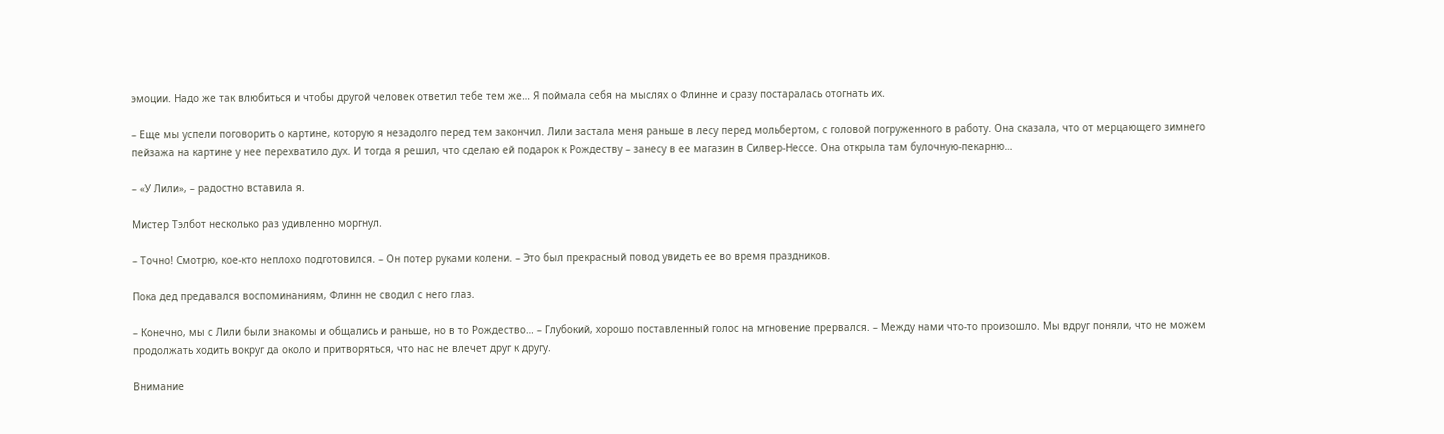эмоции. Надо же так влюбиться и чтобы другой человек ответил тебе тем же… Я поймала себя на мыслях о Флинне и сразу постаралась отогнать их.

– Еще мы успели поговорить о картине, которую я незадолго перед тем закончил. Лили застала меня раньше в лесу перед мольбертом, с головой погруженного в работу. Она сказала, что от мерцающего зимнего пейзажа на картине у нее перехватило дух. И тогда я решил, что сделаю ей подарок к Рождеству – занесу в ее магазин в Силвер-Нессе. Она открыла там булочную-пекарню…

– «У Лили», – радостно вставила я.

Мистер Тэлбот несколько раз удивленно моргнул.

– Точно! Смотрю, кое-кто неплохо подготовился. – Он потер руками колени. – Это был прекрасный повод увидеть ее во время праздников.

Пока дед предавался воспоминаниям, Флинн не сводил с него глаз.

– Конечно, мы с Лили были знакомы и общались и раньше, но в то Рождество… – Глубокий, хорошо поставленный голос на мгновение прервался. – Между нами что-то произошло. Мы вдруг поняли, что не можем продолжать ходить вокруг да около и притворяться, что нас не влечет друг к другу.

Внимание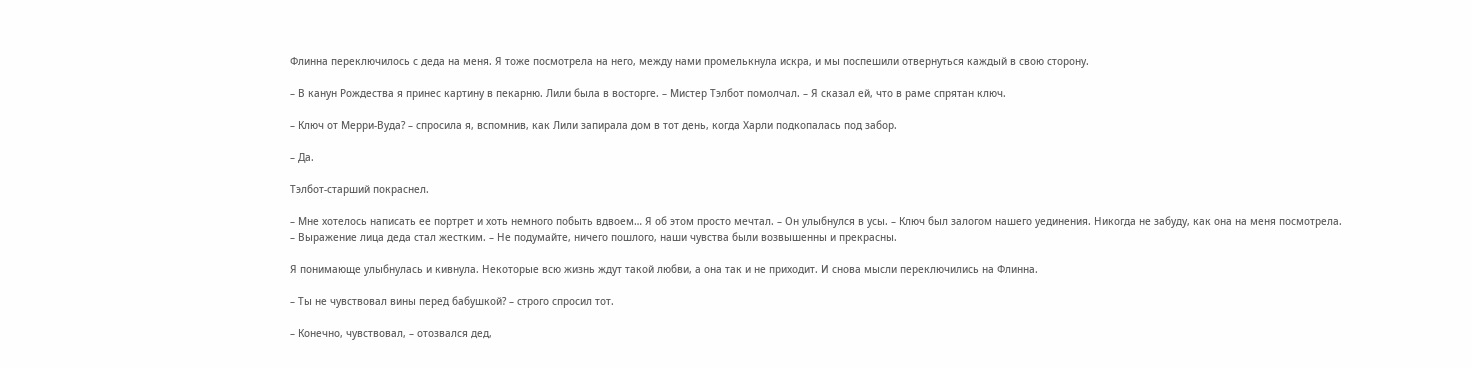Флинна переключилось с деда на меня. Я тоже посмотрела на него, между нами промелькнула искра, и мы поспешили отвернуться каждый в свою сторону.

– В канун Рождества я принес картину в пекарню. Лили была в восторге. – Мистер Тэлбот помолчал. – Я сказал ей, что в раме спрятан ключ.

– Ключ от Мерри-Вуда? – спросила я, вспомнив, как Лили запирала дом в тот день, когда Харли подкопалась под забор.

– Да.

Тэлбот-старший покраснел.

– Мне хотелось написать ее портрет и хоть немного побыть вдвоем… Я об этом просто мечтал. – Он улыбнулся в усы. – Ключ был залогом нашего уединения. Никогда не забуду, как она на меня посмотрела. – Выражение лица деда стал жестким. – Не подумайте, ничего пошлого, наши чувства были возвышенны и прекрасны.

Я понимающе улыбнулась и кивнула. Некоторые всю жизнь ждут такой любви, а она так и не приходит. И снова мысли переключились на Флинна.

– Ты не чувствовал вины перед бабушкой? – строго спросил тот.

– Конечно, чувствовал, – отозвался дед,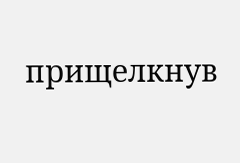прищелкнув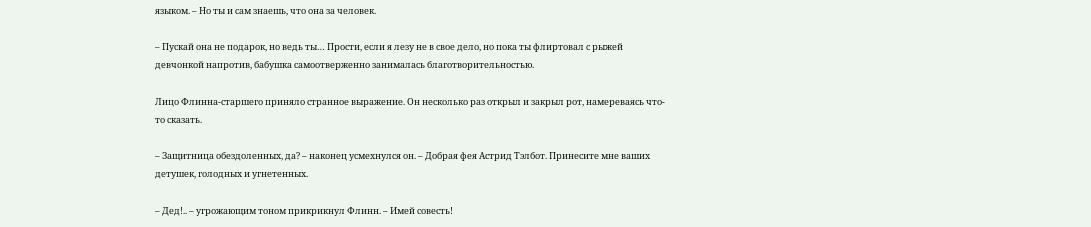языком. – Но ты и сам знаешь, что она за человек.

– Пускай она не подарок, но ведь ты… Прости, если я лезу не в свое дело, но пока ты флиртовал с рыжей девчонкой напротив, бабушка самоотверженно занималась благотворительностью.

Лицо Флинна-старшего приняло странное выражение. Он несколько раз открыл и закрыл рот, намереваясь что-то сказать.

– Защитница обездоленных, да? – наконец усмехнулся он. – Добрая фея Астрид Тэлбот. Принесите мне ваших детушек, голодных и угнетенных.

– Дед!.. – угрожающим тоном прикрикнул Флинн. – Имей совесть!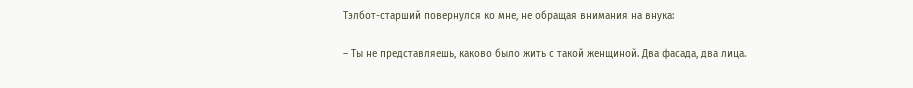Тэлбот-старший повернулся ко мне, не обращая внимания на внука:

– Ты не представляешь, каково было жить с такой женщиной. Два фасада, два лица.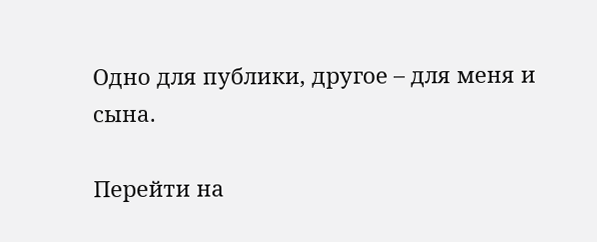Одно для публики, другое – для меня и сына.

Перейти на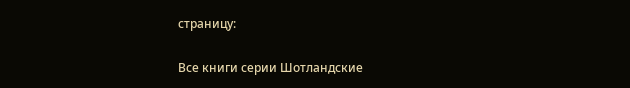страницу:

Все книги серии Шотландские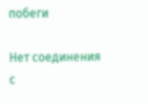побеги

Нет соединения с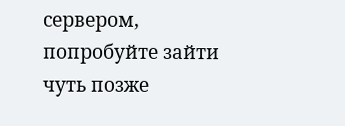сервером, попробуйте зайти чуть позже